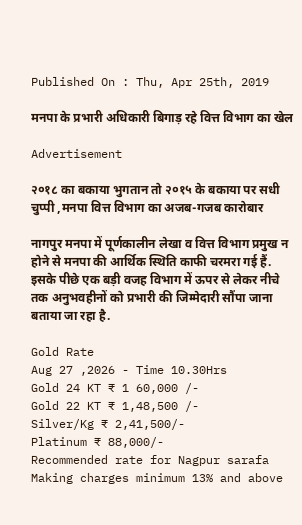Published On : Thu, Apr 25th, 2019

मनपा के प्रभारी अधिकारी बिगाड़ रहे वित्त विभाग का खेल

Advertisement

२०१८ का बकाया भुगतान तो २०१५ के बकाया पर सधी चुप्पी ,मनपा वित्त विभाग का अजब-गजब कारोबार

नागपुर मनपा में पूर्णकालीन लेखा व वित्त विभाग प्रमुख न होने से मनपा की आर्थिक स्थिति काफी चरमरा गई हैं. इसके पीछे एक बड़ी वजह विभाग में ऊपर से लेकर नीचे तक अनुभवहीनों को प्रभारी की जिम्मेदारी सौंपा जाना बताया जा रहा है.

Gold Rate
Aug 27 ,2026 - Time 10.30Hrs
Gold 24 KT ₹ 1 60,000 /-
Gold 22 KT ₹ 1,48,500 /-
Silver/Kg ₹ 2,41,500/-
Platinum ₹ 88,000/-
Recommended rate for Nagpur sarafa Making charges minimum 13% and above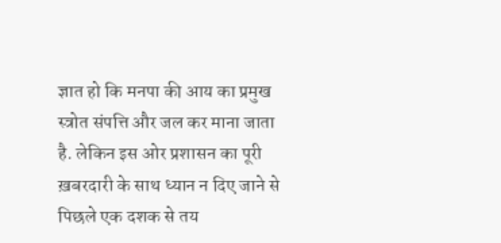ज्ञात हो कि मनपा की आय का प्रमुख स्त्रोत संपत्ति और जल कर माना जाता है. लेकिन इस ओर प्रशासन का पूरी ख़बरदारी के साथ ध्यान न दिए जाने से पिछले एक दशक से तय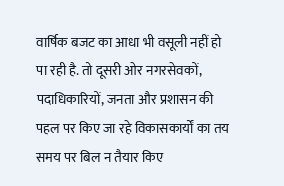वार्षिक बजट का आधा भी वसूली नहीं हो पा रही है. तो दूसरी ओर नगरसेवकों, पदाधिकारियों, जनता और प्रशासन की पहल पर किए जा रहे विकासकार्यों का तय समय पर बिल न तैयार किए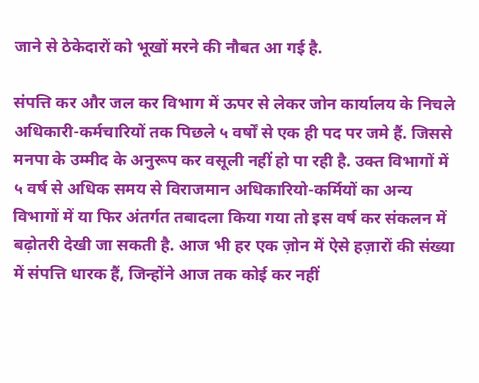जाने से ठेकेदारों को भूखों मरने की नौबत आ गई है.

संपत्ति कर और जल कर विभाग में ऊपर से लेकर जोन कार्यालय के निचले अधिकारी-कर्मचारियों तक पिछले ५ वर्षों से एक ही पद पर जमे हैं. जिससे मनपा के उम्मीद के अनुरूप कर वसूली नहीं हो पा रही है. उक्त विभागों में ५ वर्ष से अधिक समय से विराजमान अधिकारियो-कर्मियों का अन्य विभागों में या फिर अंतर्गत तबादला किया गया तो इस वर्ष कर संकलन में बढ़ोतरी देखी जा सकती है. आज भी हर एक ज़ोन में ऐसे हज़ारों की संख्या में संपत्ति धारक हैं, जिन्होंने आज तक कोई कर नहीं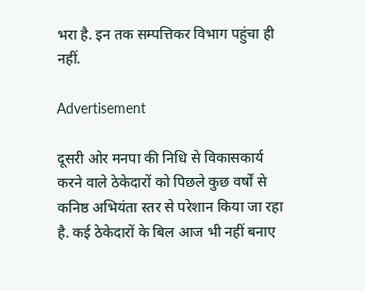भरा है. इन तक सम्पत्तिकर विभाग पहुंचा ही नहीं.

Advertisement

दूसरी ओर मनपा की निधि से विकासकार्य करने वाले ठेकेदारों को पिछले कुछ वर्षों से कनिष्ठ अभियंता स्तर से परेशान किया जा रहा है. कई ठेकेदारों के बिल आज भी नहीं बनाए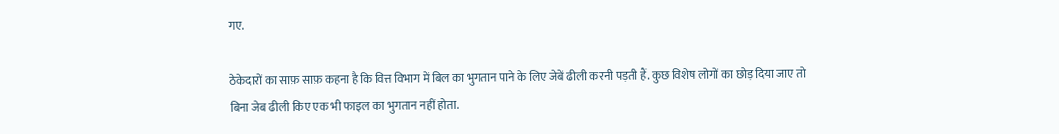गए.

ठेकेदारों का साफ़ साफ़ कहना है कि वित्त विभाग में बिल का भुगतान पाने के लिए जेबें ढीली करनी पड़ती हैं. कुछ विशेष लोगों का छोड़ दिया जाए तो बिना जेब ढीली किए एक भी फाइल का भुगतान नहीं होता.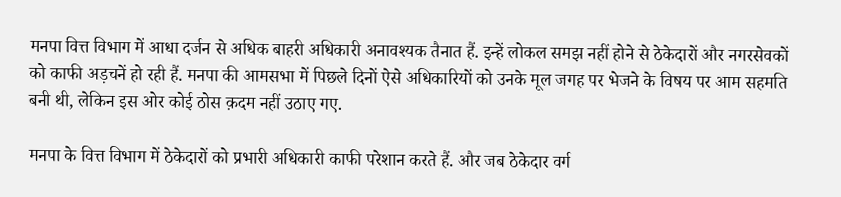मनपा वित्त विभाग में आधा दर्जन से अधिक बाहरी अधिकारी अनावश्यक तैनात हैं. इन्हें लोकल समझ नहीं होने से ठेकेदारों और नगरसेवकों को काफी अड़चनें हो रही हैं. मनपा की आमसभा में पिछले दिनों ऐसे अधिकारियों को उनके मूल जगह पर भेजने के विषय पर आम सहमति बनी थी, लेकिन इस ओर कोई ठोस क़दम नहीं उठाए गए.

मनपा के वित्त विभाग में ठेकेदारों को प्रभारी अधिकारी काफी परेशान करते हैं. और जब ठेकेदार वर्ग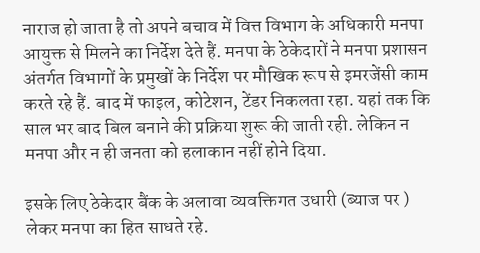नाराज हो जाता है तो अपने बचाव में वित्त विभाग के अधिकारी मनपा आयुक्त से मिलने का निर्देश देते हैं. मनपा के ठेकेदारों ने मनपा प्रशासन अंतर्गत विभागों के प्रमुखों के निर्देश पर मौखिक रूप से इमरजेंसी काम करते रहे हैं. बाद में फाइल, कोटेशन, टेंडर निकलता रहा. यहां तक कि साल भर बाद बिल बनाने की प्रक्रिया शुरू की जाती रही. लेकिन न मनपा और न ही जनता को हलाकान नहीं होने दिया.

इसके लिए ठेकेदार बैंक के अलावा व्यवक्तिगत उधारी (ब्याज पर ) लेकर मनपा का हित साधते रहे.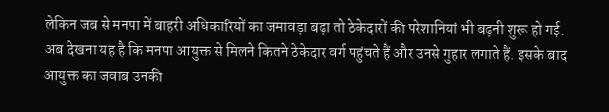लेकिन जब से मनपा में बाहरी अधिकारियों का जमावड़ा बढ़ा तो ठेकेदारों की परेशानियां भी बढ़नी शुरू हो गई. अब देखना यह है कि मनपा आयुक्त से मिलने कितने ठेकेदार वर्ग पहुंचते हैं और उनसे गुहार लगाते हैं. इसके बाद आयुक्त का जवाब उनकी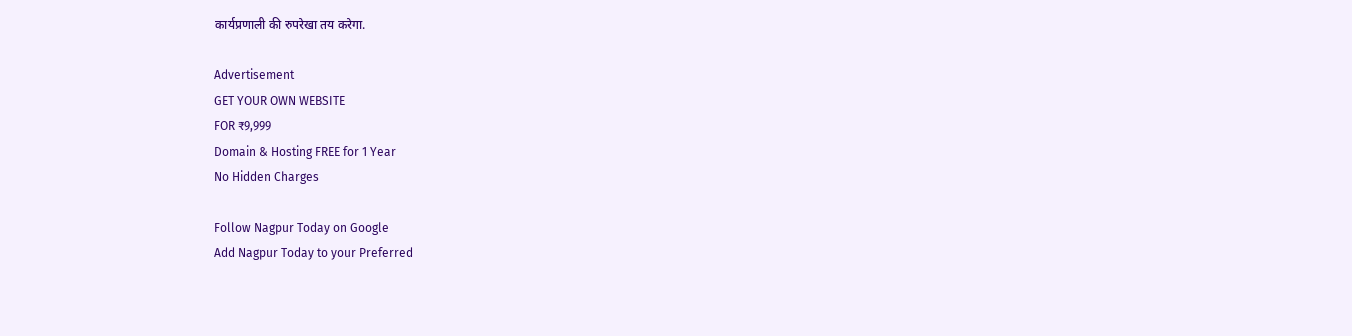कार्यप्रणाली की रुपरेखा तय करेगा.

Advertisement
GET YOUR OWN WEBSITE
FOR ₹9,999
Domain & Hosting FREE for 1 Year
No Hidden Charges

Follow Nagpur Today on Google
Add Nagpur Today to your Preferred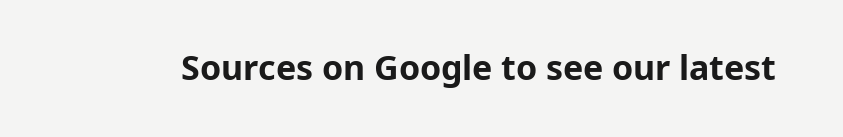Sources on Google to see our latest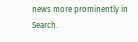news more prominently in Search.